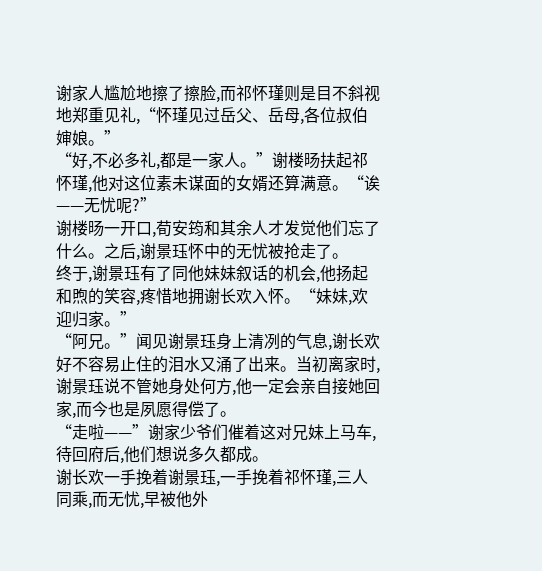谢家人尴尬地擦了擦脸,而祁怀瑾则是目不斜视地郑重见礼,“怀瑾见过岳父、岳母,各位叔伯婶娘。”
“好,不必多礼,都是一家人。”谢楼旸扶起祁怀瑾,他对这位素未谋面的女婿还算满意。“诶——无忧呢?”
谢楼旸一开口,荀安筠和其余人才发觉他们忘了什么。之后,谢景珏怀中的无忧被抢走了。
终于,谢景珏有了同他妹妹叙话的机会,他扬起和煦的笑容,疼惜地拥谢长欢入怀。“妹妹,欢迎归家。”
“阿兄。”闻见谢景珏身上清冽的气息,谢长欢好不容易止住的泪水又涌了出来。当初离家时,谢景珏说不管她身处何方,他一定会亲自接她回家,而今也是夙愿得偿了。
“走啦——”谢家少爷们催着这对兄妹上马车,待回府后,他们想说多久都成。
谢长欢一手挽着谢景珏,一手挽着祁怀瑾,三人同乘,而无忧,早被他外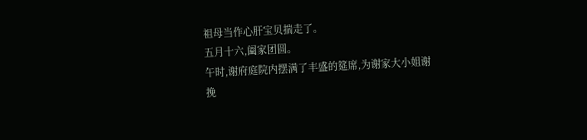祖母当作心肝宝贝揣走了。
五月十六,阖家团圆。
午时,谢府庭院内摆满了丰盛的筵席,为谢家大小姐谢挽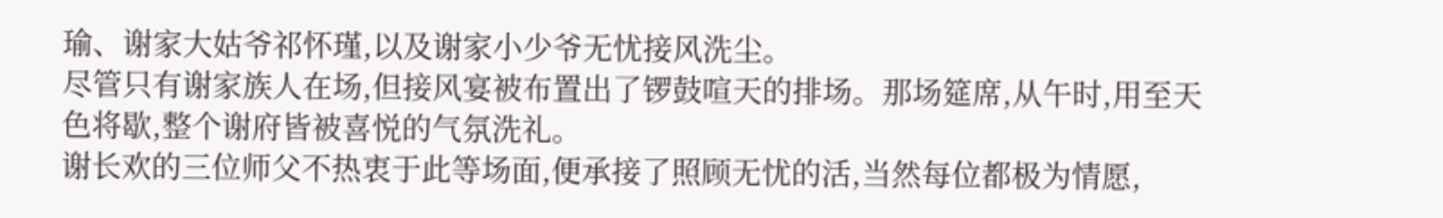瑜、谢家大姑爷祁怀瑾,以及谢家小少爷无忧接风洗尘。
尽管只有谢家族人在场,但接风宴被布置出了锣鼓喧天的排场。那场筵席,从午时,用至天色将歇,整个谢府皆被喜悦的气氛洗礼。
谢长欢的三位师父不热衷于此等场面,便承接了照顾无忧的活,当然每位都极为情愿,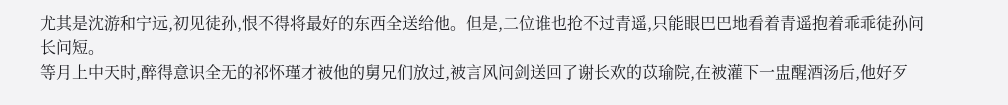尤其是沈游和宁远,初见徒孙,恨不得将最好的东西全送给他。但是,二位谁也抢不过青遥,只能眼巴巴地看着青遥抱着乖乖徒孙问长问短。
等月上中天时,醉得意识全无的祁怀瑾才被他的舅兄们放过,被言风问剑送回了谢长欢的苡瑜院,在被灌下一盅醒酒汤后,他好歹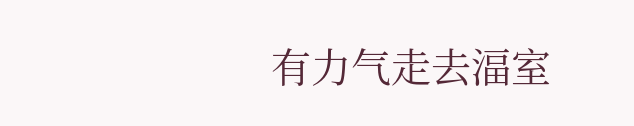有力气走去湢室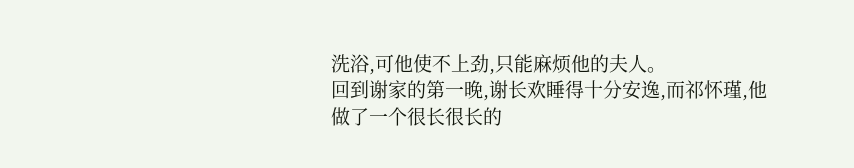洗浴,可他使不上劲,只能麻烦他的夫人。
回到谢家的第一晚,谢长欢睡得十分安逸,而祁怀瑾,他做了一个很长很长的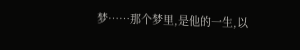梦……那个梦里,是他的一生,以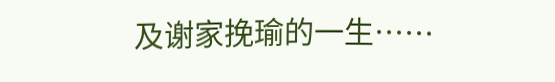及谢家挽瑜的一生……